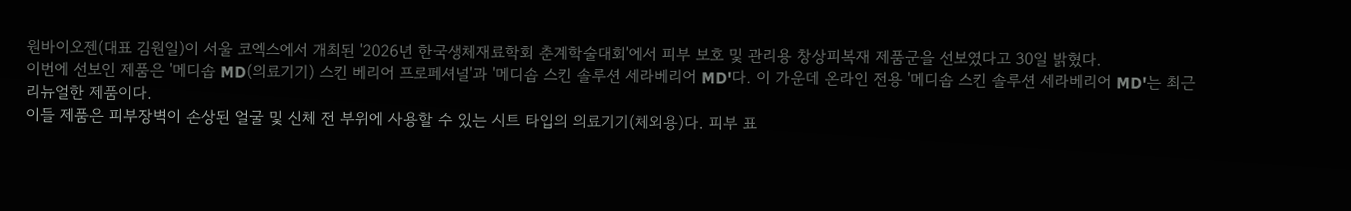원바이오젠(대표 김원일)이 서울 코엑스에서 개최된 '2026년 한국생체재료학회 춘계학술대회'에서 피부 보호 및 관리용 창상피복재 제품군을 선보였다고 30일 밝혔다.
이번에 선보인 제품은 '메디솝 MD(의료기기) 스킨 베리어 프로페셔널'과 '메디솝 스킨 솔루션 세라베리어 MD'다. 이 가운데 온라인 전용 '메디솝 스킨 솔루션 세라베리어 MD'는 최근 리뉴얼한 제품이다.
이들 제품은 피부장벽이 손상된 얼굴 및 신체 전 부위에 사용할 수 있는 시트 타입의 의료기기(체외용)다. 피부 표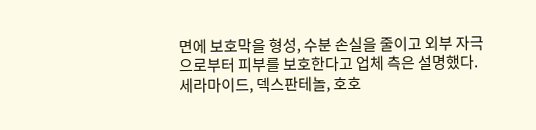면에 보호막을 형성, 수분 손실을 줄이고 외부 자극으로부터 피부를 보호한다고 업체 측은 설명했다. 세라마이드, 덱스판테놀, 호호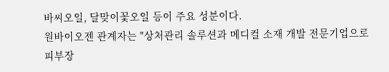바씨오일, 달맞이꽃오일 등이 주요 성분이다.
원바이오젠 관계자는 "상처관리 솔루션과 메디컬 소재 개발 전문기업으로 피부장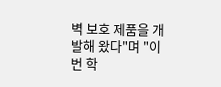벽 보호 제품을 개발해 왔다"며 "이번 학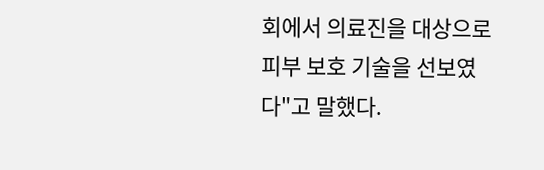회에서 의료진을 대상으로 피부 보호 기술을 선보였다"고 말했다.